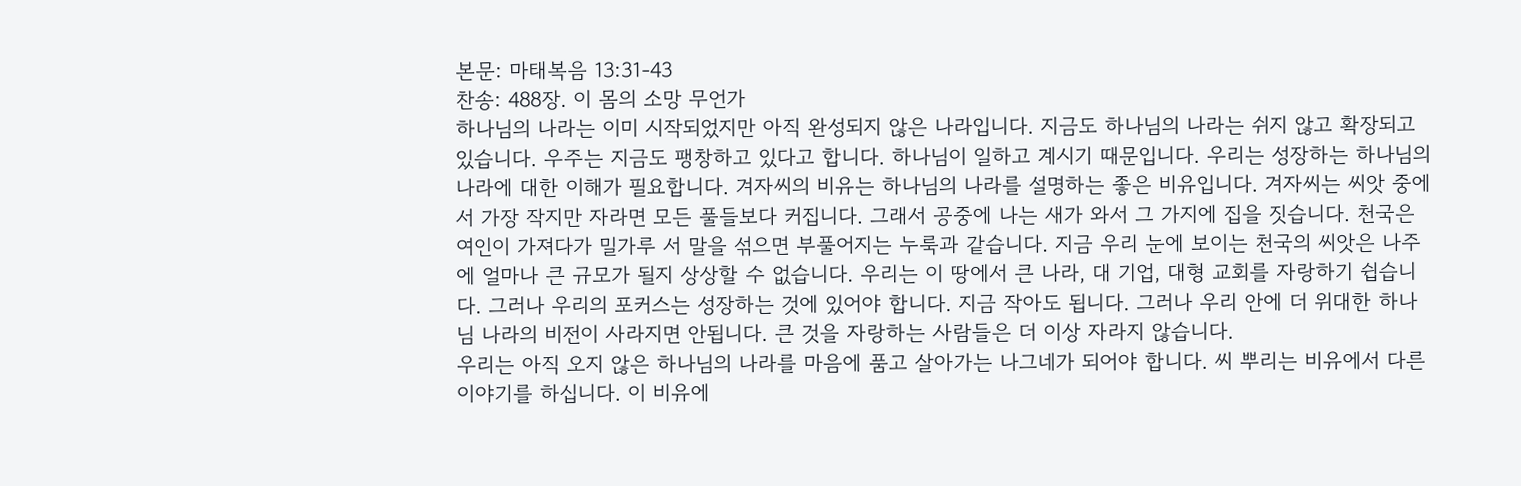본문: 마태복음 13:31-43
찬송: 488장. 이 몸의 소망 무언가
하나님의 나라는 이미 시작되었지만 아직 완성되지 않은 나라입니다. 지금도 하나님의 나라는 쉬지 않고 확장되고 있습니다. 우주는 지금도 팽창하고 있다고 합니다. 하나님이 일하고 계시기 때문입니다. 우리는 성장하는 하나님의 나라에 대한 이해가 필요합니다. 겨자씨의 비유는 하나님의 나라를 설명하는 좋은 비유입니다. 겨자씨는 씨앗 중에서 가장 작지만 자라면 모든 풀들보다 커집니다. 그래서 공중에 나는 새가 와서 그 가지에 집을 짓습니다. 천국은 여인이 가져다가 밀가루 서 말을 섞으면 부풀어지는 누룩과 같습니다. 지금 우리 눈에 보이는 천국의 씨앗은 나주에 얼마나 큰 규모가 될지 상상할 수 없습니다. 우리는 이 땅에서 큰 나라, 대 기업, 대형 교회를 자랑하기 쉽습니다. 그러나 우리의 포커스는 성장하는 것에 있어야 합니다. 지금 작아도 됩니다. 그러나 우리 안에 더 위대한 하나님 나라의 비전이 사라지면 안됩니다. 큰 것을 자랑하는 사람들은 더 이상 자라지 않습니다.
우리는 아직 오지 않은 하나님의 나라를 마음에 품고 살아가는 나그네가 되어야 합니다. 씨 뿌리는 비유에서 다른 이야기를 하십니다. 이 비유에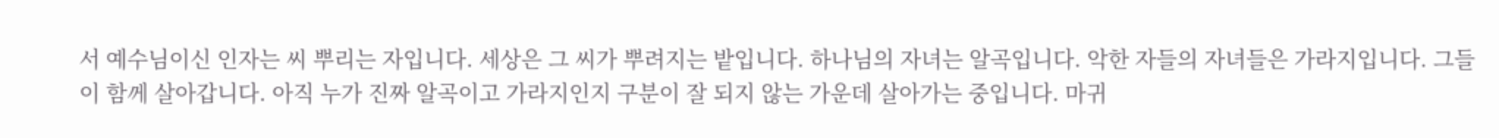서 예수님이신 인자는 씨 뿌리는 자입니다. 세상은 그 씨가 뿌려지는 밭입니다. 하나님의 자녀는 알곡입니다. 악한 자들의 자녀들은 가라지입니다. 그들이 함께 살아갑니다. 아직 누가 진짜 알곡이고 가라지인지 구분이 잘 되지 않는 가운데 살아가는 중입니다. 마귀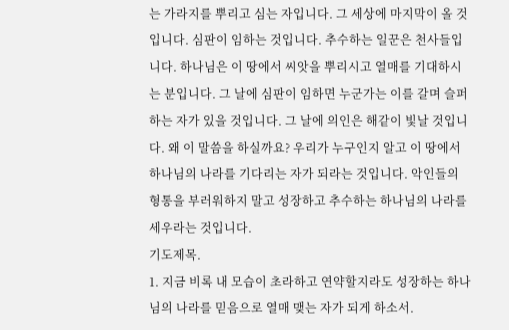는 가라지를 뿌리고 심는 자입니다. 그 세상에 마지막이 올 것입니다. 심판이 임하는 것입니다. 추수하는 일꾼은 천사들입니다. 하나님은 이 땅에서 씨앗을 뿌리시고 열매를 기대하시는 분입니다. 그 날에 심판이 임하면 누군가는 이를 갈며 슬퍼하는 자가 있을 것입니다. 그 날에 의인은 해같이 빛날 것입니다. 왜 이 말씀을 하실까요? 우리가 누구인지 알고 이 땅에서 하나님의 나라를 기다리는 자가 되라는 것입니다. 악인들의 형통을 부러워하지 말고 성장하고 추수하는 하나님의 나라를 세우라는 것입니다.
기도제목.
1. 지금 비록 내 모습이 초라하고 연약할지라도 성장하는 하나님의 나라를 믿음으로 열매 맺는 자가 되게 하소서.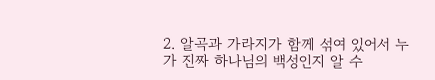2. 알곡과 가라지가 함께 섞여 있어서 누가 진짜 하나님의 백성인지 알 수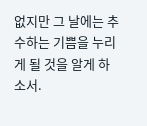없지만 그 날에는 추수하는 기쁨을 누리게 될 것을 알게 하소서.